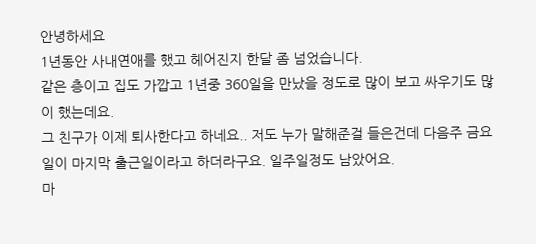안녕하세요
1년동안 사내연애를 했고 헤어진지 한달 좀 넘었습니다.
같은 층이고 집도 가깝고 1년중 360일을 만났을 정도로 많이 보고 싸우기도 많이 했는데요.
그 친구가 이제 퇴사한다고 하네요.. 저도 누가 말해준걸 들은건데 다음주 금요일이 마지막 출근일이라고 하더라구요. 일주일정도 남았어요.
마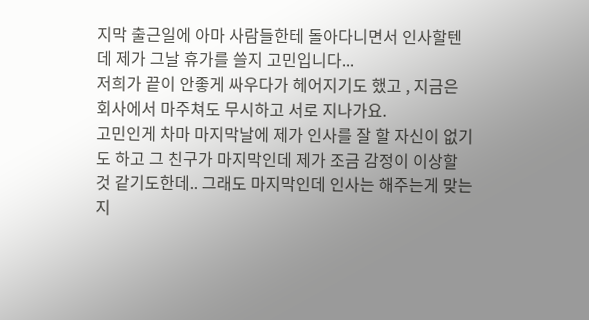지막 출근일에 아마 사람들한테 돌아다니면서 인사할텐데 제가 그날 휴가를 쓸지 고민입니다...
저희가 끝이 안좋게 싸우다가 헤어지기도 했고 , 지금은 회사에서 마주쳐도 무시하고 서로 지나가요.
고민인게 차마 마지막날에 제가 인사를 잘 할 자신이 없기도 하고 그 친구가 마지막인데 제가 조금 감정이 이상할 것 같기도한데.. 그래도 마지막인데 인사는 해주는게 맞는지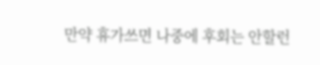만약 휴가쓰면 나중에 후회는 안할런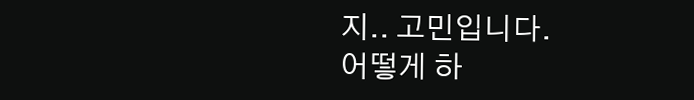지.. 고민입니다.
어떻게 하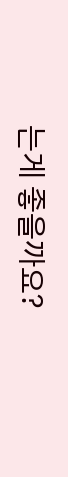는게 좋을까요?